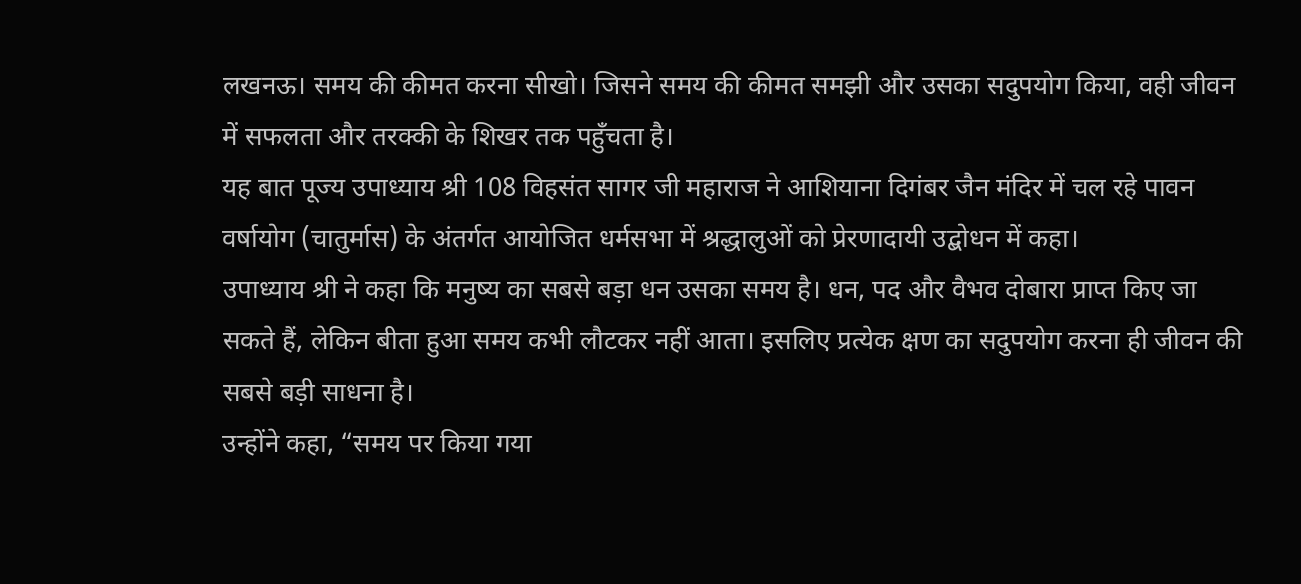लखनऊ। समय की कीमत करना सीखो। जिसने समय की कीमत समझी और उसका सदुपयोग किया, वही जीवन में सफलता और तरक्की के शिखर तक पहुँचता है।
यह बात पूज्य उपाध्याय श्री 108 विहसंत सागर जी महाराज ने आशियाना दिगंबर जैन मंदिर में चल रहे पावन वर्षायोग (चातुर्मास) के अंतर्गत आयोजित धर्मसभा में श्रद्धालुओं को प्रेरणादायी उद्बोधन में कहा।
उपाध्याय श्री ने कहा कि मनुष्य का सबसे बड़ा धन उसका समय है। धन, पद और वैभव दोबारा प्राप्त किए जा सकते हैं, लेकिन बीता हुआ समय कभी लौटकर नहीं आता। इसलिए प्रत्येक क्षण का सदुपयोग करना ही जीवन की सबसे बड़ी साधना है।
उन्होंने कहा, “समय पर किया गया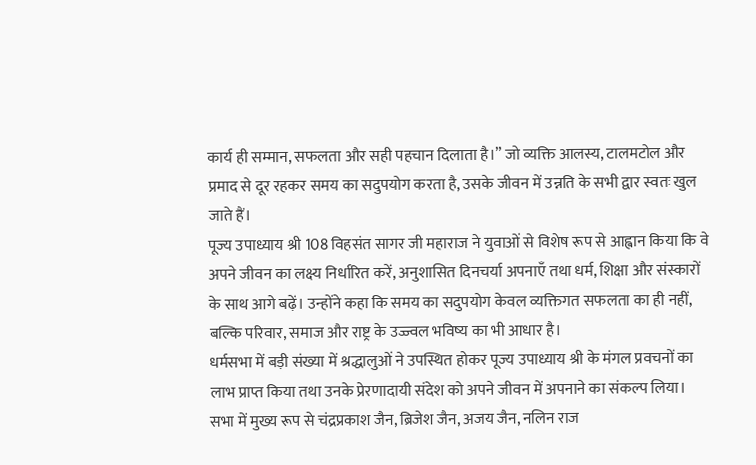कार्य ही सम्मान, सफलता और सही पहचान दिलाता है।” जो व्यक्ति आलस्य, टालमटोल और प्रमाद से दूर रहकर समय का सदुपयोग करता है, उसके जीवन में उन्नति के सभी द्वार स्वतः खुल जाते हैं।
पूज्य उपाध्याय श्री 108 विहसंत सागर जी महाराज ने युवाओं से विशेष रूप से आह्वान किया कि वे अपने जीवन का लक्ष्य निर्धारित करें, अनुशासित दिनचर्या अपनाएँ तथा धर्म, शिक्षा और संस्कारों के साथ आगे बढ़ें। उन्होंने कहा कि समय का सदुपयोग केवल व्यक्तिगत सफलता का ही नहीं, बल्कि परिवार, समाज और राष्ट्र के उज्ज्वल भविष्य का भी आधार है।
धर्मसभा में बड़ी संख्या में श्रद्धालुओं ने उपस्थित होकर पूज्य उपाध्याय श्री के मंगल प्रवचनों का लाभ प्राप्त किया तथा उनके प्रेरणादायी संदेश को अपने जीवन में अपनाने का संकल्प लिया।
सभा में मुख्य रूप से चंद्रप्रकाश जैन, ब्रिजेश जैन, अजय जैन, नलिन राज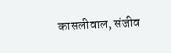कासलीवाल, संजीव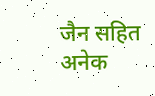जैन सहित अनेक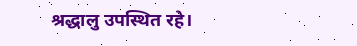श्रद्धालु उपस्थित रहे।